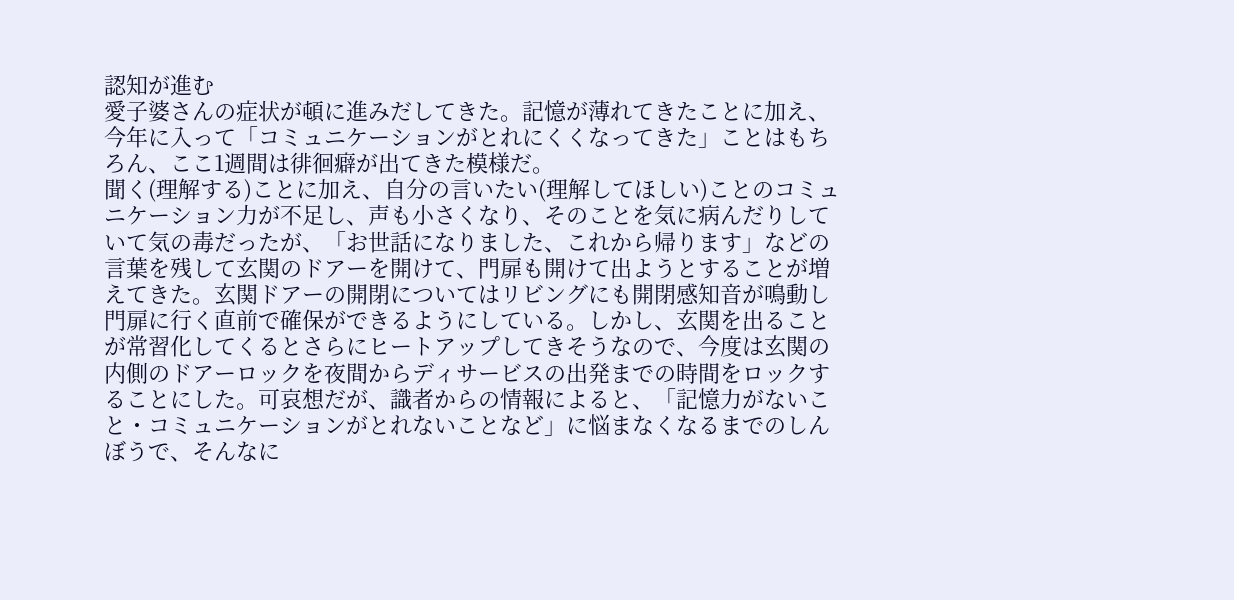認知が進む
愛子婆さんの症状が頓に進みだしてきた。記憶が薄れてきたことに加え、今年に入って「コミュニケーションがとれにくくなってきた」ことはもちろん、ここ1週間は徘徊癖が出てきた模様だ。
聞く(理解する)ことに加え、自分の言いたい(理解してほしい)ことのコミュニケーション力が不足し、声も小さくなり、そのことを気に病んだりしていて気の毒だったが、「お世話になりました、これから帰ります」などの言葉を残して玄関のドアーを開けて、門扉も開けて出ようとすることが増えてきた。玄関ドアーの開閉についてはリビングにも開閉感知音が鳴動し門扉に行く直前で確保ができるようにしている。しかし、玄関を出ることが常習化してくるとさらにヒートアップしてきそうなので、今度は玄関の内側のドアーロックを夜間からディサービスの出発までの時間をロックすることにした。可哀想だが、識者からの情報によると、「記憶力がないこと・コミュニケーションがとれないことなど」に悩まなくなるまでのしんぼうで、そんなに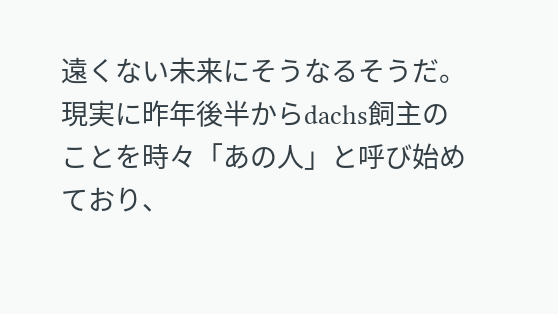遠くない未来にそうなるそうだ。現実に昨年後半からdachs飼主のことを時々「あの人」と呼び始めており、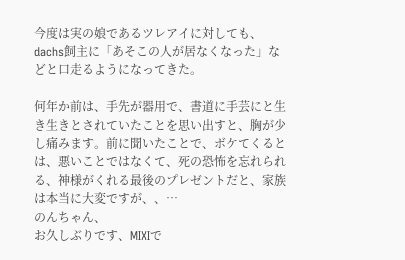今度は実の娘であるツレアイに対しても、dachs飼主に「あそこの人が居なくなった」などと口走るようになってきた。

何年か前は、手先が器用で、書道に手芸にと生き生きとされていたことを思い出すと、胸が少し痛みます。前に聞いたことで、ボケてくるとは、悪いことではなくて、死の恐怖を忘れられる、神様がくれる最後のプレゼントだと、家族は本当に大変ですが、、…
のんちゃん、
お久しぶりです、MIXIで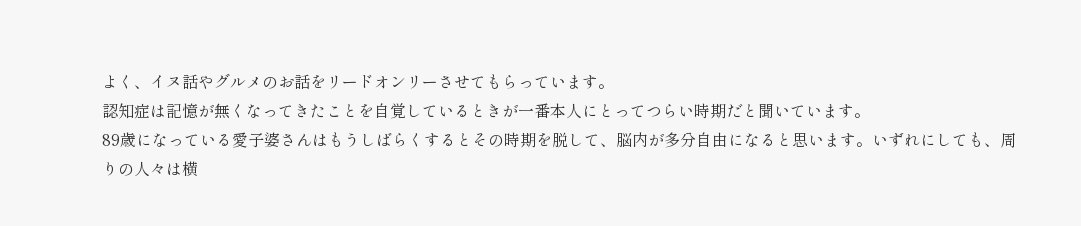よく、イヌ話やグルメのお話をリードオンリーさせてもらっています。
認知症は記憶が無くなってきたことを自覚しているときが一番本人にとってつらい時期だと聞いています。
89歳になっている愛子婆さんはもうしばらくするとその時期を脱して、脳内が多分自由になると思います。いずれにしても、周りの人々は横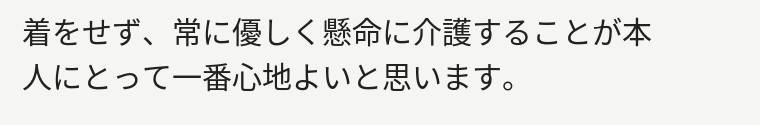着をせず、常に優しく懸命に介護することが本人にとって一番心地よいと思います。